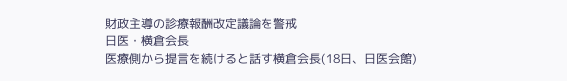財政主導の診療報酬改定議論を警戒
日医・横倉会長
医療側から提言を続けると話す横倉会長(18日、日医会館)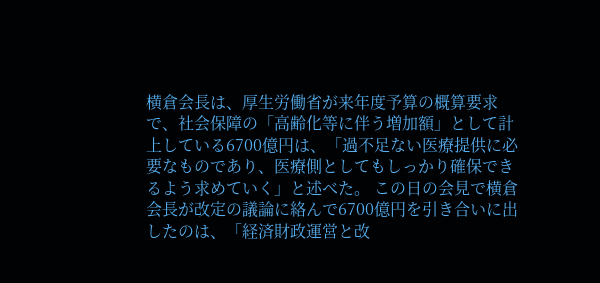横倉会長は、厚生労働省が来年度予算の概算要求で、社会保障の「高齢化等に伴う増加額」として計上している6700億円は、「過不足ない医療提供に必要なものであり、医療側としてもしっかり確保できるよう求めていく」と述べた。 この日の会見で横倉会長が改定の議論に絡んで6700億円を引き合いに出したのは、「経済財政運営と改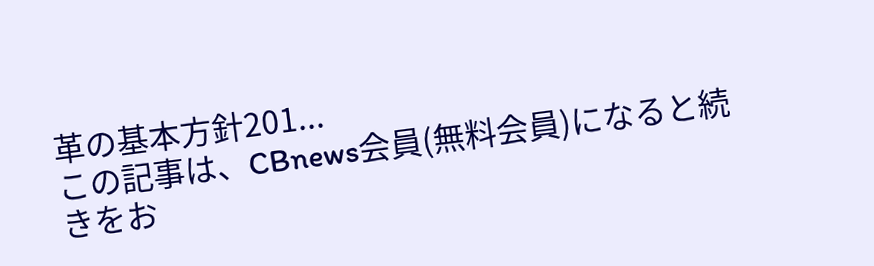革の基本方針201...
この記事は、CBnews会員(無料会員)になると続きをお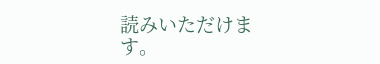読みいただけます。